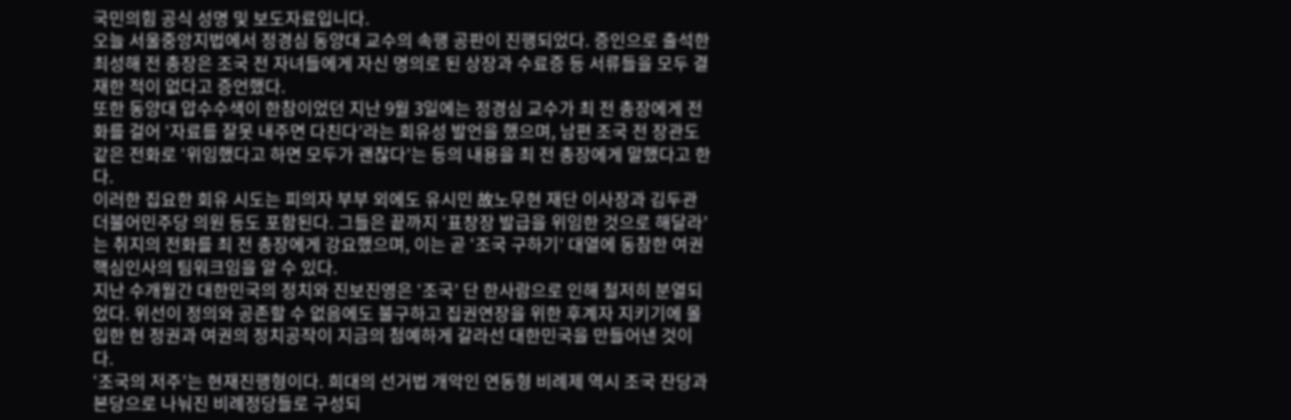국민의힘 공식 성명 및 보도자료입니다.
오늘 서울중앙지법에서 정경심 동양대 교수의 속행 공판이 진행되었다. 증인으로 출석한 최성해 전 총장은 조국 전 자녀들에게 자신 명의로 된 상장과 수료증 등 서류들을 모두 결재한 적이 없다고 증언했다.
또한 동양대 압수수색이 한참이었던 지난 9월 3일에는 정경심 교수가 최 전 총장에게 전화를 걸어 ‘자료를 잘못 내주면 다친다’라는 회유성 발언을 했으며, 남편 조국 전 장관도 같은 전화로 ‘위임했다고 하면 모두가 괜찮다’는 등의 내용을 최 전 총장에게 말했다고 한다.
이러한 집요한 회유 시도는 피의자 부부 외에도 유시민 故노무현 재단 이사장과 김두관 더불어민주당 의원 등도 포함된다. 그들은 끝까지 ‘표창장 발급을 위임한 것으로 해달라’는 취지의 전화를 최 전 총장에게 강요했으며, 이는 곧 ‘조국 구하기’ 대열에 동참한 여권 핵심인사의 팀워크임을 알 수 있다.
지난 수개월간 대한민국의 정치와 진보진영은 ‘조국’ 단 한사람으로 인해 철저히 분열되었다. 위선이 정의와 공존할 수 없음에도 불구하고 집권연장을 위한 후계자 지키기에 몰입한 현 정권과 여권의 정치공작이 지금의 첨예하게 갈라선 대한민국을 만들어낸 것이다.
‘조국의 저주’는 현재진행형이다. 희대의 선거법 개악인 연동형 비례제 역시 조국 잔당과 본당으로 나눠진 비례정당들로 구성되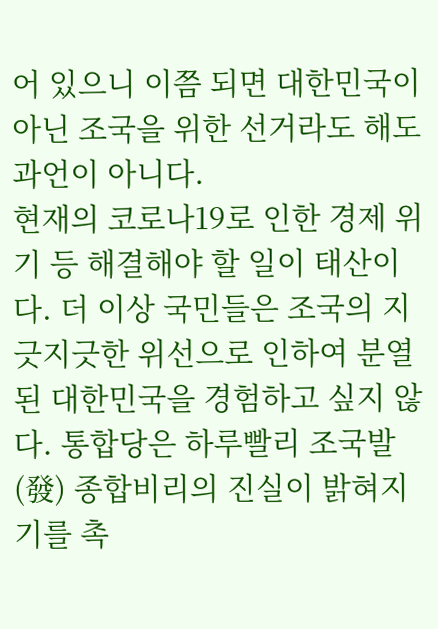어 있으니 이쯤 되면 대한민국이 아닌 조국을 위한 선거라도 해도 과언이 아니다.
현재의 코로나19로 인한 경제 위기 등 해결해야 할 일이 태산이다. 더 이상 국민들은 조국의 지긋지긋한 위선으로 인하여 분열된 대한민국을 경험하고 싶지 않다. 통합당은 하루빨리 조국발(發) 종합비리의 진실이 밝혀지기를 촉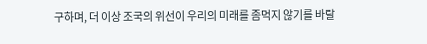구하며, 더 이상 조국의 위선이 우리의 미래를 좀먹지 않기를 바랄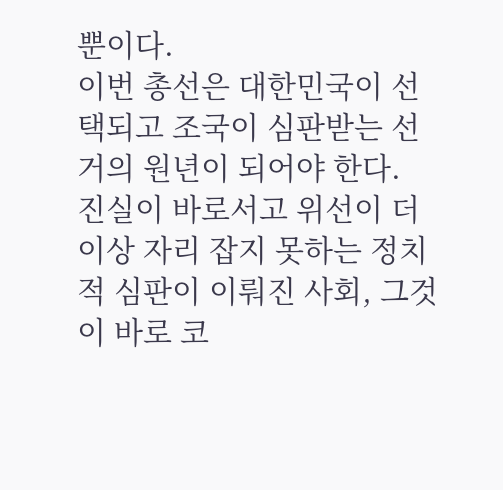뿐이다.
이번 총선은 대한민국이 선택되고 조국이 심판받는 선거의 원년이 되어야 한다.
진실이 바로서고 위선이 더 이상 자리 잡지 못하는 정치적 심판이 이뤄진 사회, 그것이 바로 코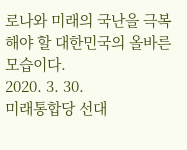로나와 미래의 국난을 극복해야 할 대한민국의 올바른 모습이다.
2020. 3. 30.
미래통합당 선대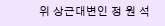위 상근대변인 정 원 석